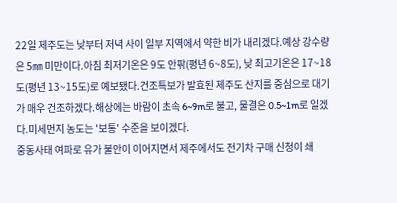22일 제주도는 낮부터 저녁 사이 일부 지역에서 약한 비가 내리겠다.예상 강수량은 5㎜ 미만이다.아침 최저기온은 9도 안팎(평년 6~8도), 낮 최고기온은 17~18도(평년 13~15도)로 예보됐다.건조특보가 발효된 제주도 산지를 중심으로 대기가 매우 건조하겠다.해상에는 바람이 초속 6~9m로 불고, 물결은 0.5~1m로 일겠다.미세먼지 농도는 '보통' 수준을 보이겠다.
중동사태 여파로 유가 불안이 이어지면서 제주에서도 전기차 구매 신청이 쇄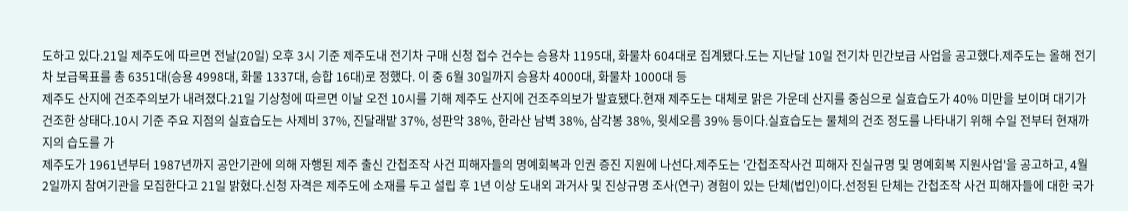도하고 있다.21일 제주도에 따르면 전날(20일) 오후 3시 기준 제주도내 전기차 구매 신청 접수 건수는 승용차 1195대, 화물차 604대로 집계됐다.도는 지난달 10일 전기차 민간보급 사업을 공고했다.제주도는 올해 전기차 보급목표를 총 6351대(승용 4998대, 화물 1337대, 승합 16대)로 정했다. 이 중 6월 30일까지 승용차 4000대, 화물차 1000대 등
제주도 산지에 건조주의보가 내려졌다.21일 기상청에 따르면 이날 오전 10시를 기해 제주도 산지에 건조주의보가 발효됐다.현재 제주도는 대체로 맑은 가운데 산지를 중심으로 실효습도가 40% 미만을 보이며 대기가 건조한 상태다.10시 기준 주요 지점의 실효습도는 사제비 37%, 진달래밭 37%, 성판악 38%, 한라산 남벽 38%, 삼각봉 38%, 윗세오름 39% 등이다.실효습도는 물체의 건조 정도를 나타내기 위해 수일 전부터 현재까지의 습도를 가
제주도가 1961년부터 1987년까지 공안기관에 의해 자행된 제주 출신 간첩조작 사건 피해자들의 명예회복과 인권 증진 지원에 나선다.제주도는 '간첩조작사건 피해자 진실규명 및 명예회복 지원사업'을 공고하고, 4월 2일까지 참여기관을 모집한다고 21일 밝혔다.신청 자격은 제주도에 소재를 두고 설립 후 1년 이상 도내외 과거사 및 진상규명 조사(연구) 경험이 있는 단체(법인)이다.선정된 단체는 간첩조작 사건 피해자들에 대한 국가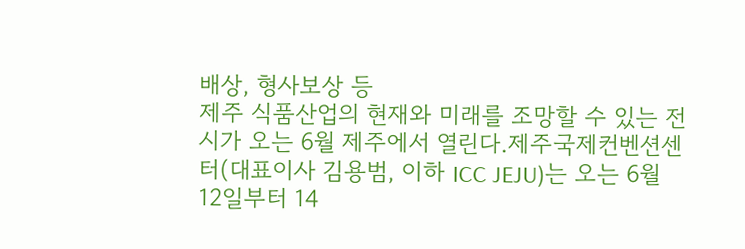배상, 형사보상 등
제주 식품산업의 현재와 미래를 조망할 수 있는 전시가 오는 6월 제주에서 열린다.제주국제컨벤션센터(대표이사 김용범, 이하 ICC JEJU)는 오는 6월 12일부터 14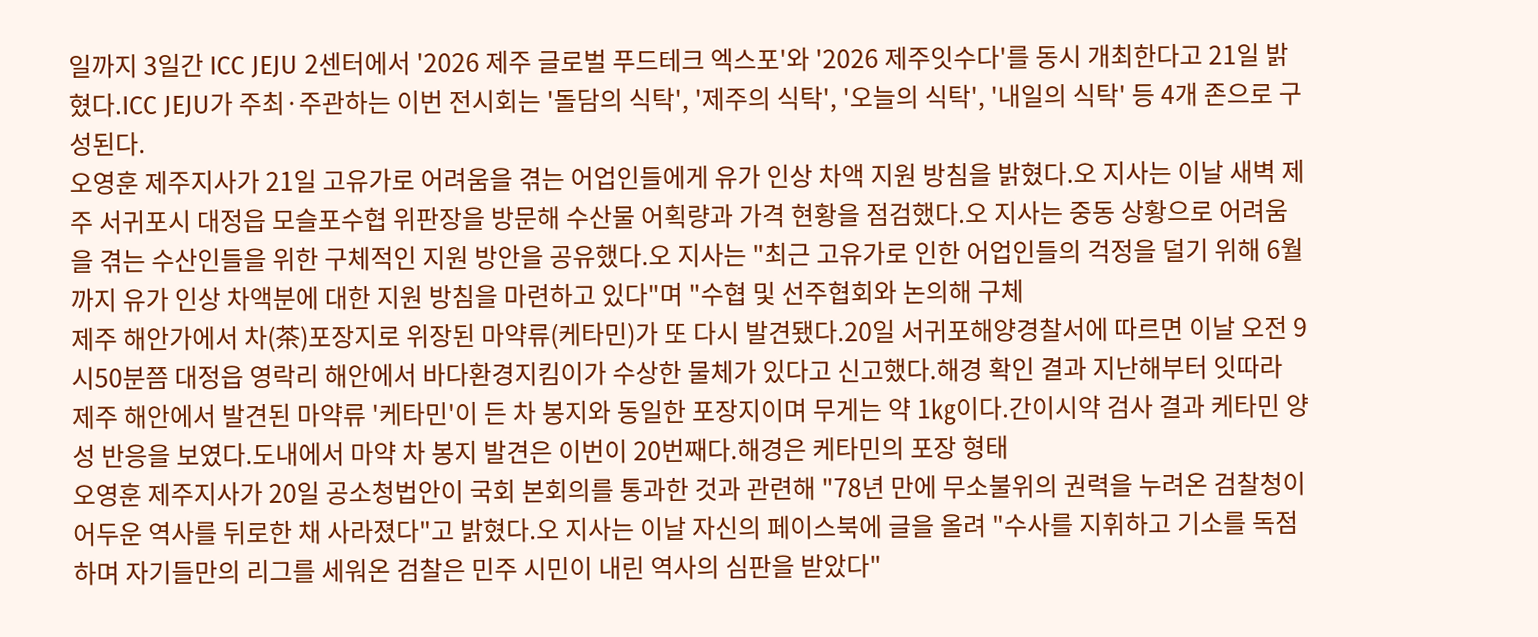일까지 3일간 ICC JEJU 2센터에서 '2026 제주 글로벌 푸드테크 엑스포'와 '2026 제주잇수다'를 동시 개최한다고 21일 밝혔다.ICC JEJU가 주최·주관하는 이번 전시회는 '돌담의 식탁', '제주의 식탁', '오늘의 식탁', '내일의 식탁' 등 4개 존으로 구성된다.
오영훈 제주지사가 21일 고유가로 어려움을 겪는 어업인들에게 유가 인상 차액 지원 방침을 밝혔다.오 지사는 이날 새벽 제주 서귀포시 대정읍 모슬포수협 위판장을 방문해 수산물 어획량과 가격 현황을 점검했다.오 지사는 중동 상황으로 어려움을 겪는 수산인들을 위한 구체적인 지원 방안을 공유했다.오 지사는 "최근 고유가로 인한 어업인들의 걱정을 덜기 위해 6월까지 유가 인상 차액분에 대한 지원 방침을 마련하고 있다"며 "수협 및 선주협회와 논의해 구체
제주 해안가에서 차(茶)포장지로 위장된 마약류(케타민)가 또 다시 발견됐다.20일 서귀포해양경찰서에 따르면 이날 오전 9시50분쯤 대정읍 영락리 해안에서 바다환경지킴이가 수상한 물체가 있다고 신고했다.해경 확인 결과 지난해부터 잇따라 제주 해안에서 발견된 마약류 '케타민'이 든 차 봉지와 동일한 포장지이며 무게는 약 1㎏이다.간이시약 검사 결과 케타민 양성 반응을 보였다.도내에서 마약 차 봉지 발견은 이번이 20번째다.해경은 케타민의 포장 형태
오영훈 제주지사가 20일 공소청법안이 국회 본회의를 통과한 것과 관련해 "78년 만에 무소불위의 권력을 누려온 검찰청이 어두운 역사를 뒤로한 채 사라졌다"고 밝혔다.오 지사는 이날 자신의 페이스북에 글을 올려 "수사를 지휘하고 기소를 독점하며 자기들만의 리그를 세워온 검찰은 민주 시민이 내린 역사의 심판을 받았다"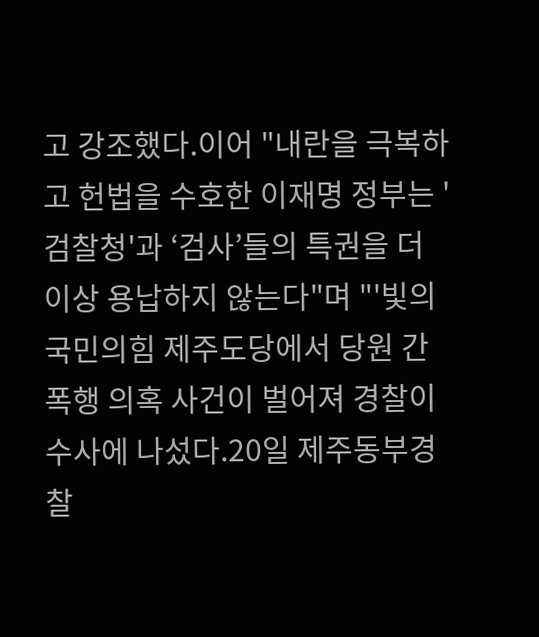고 강조했다.이어 "내란을 극복하고 헌법을 수호한 이재명 정부는 '검찰청'과 ‘검사’들의 특권을 더 이상 용납하지 않는다"며 "'빛의
국민의힘 제주도당에서 당원 간 폭행 의혹 사건이 벌어져 경찰이 수사에 나섰다.20일 제주동부경찰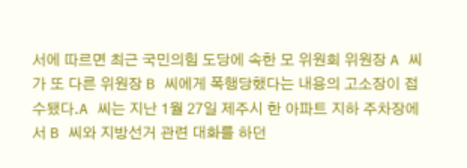서에 따르면 최근 국민의힘 도당에 속한 모 위원회 위원장 A 씨가 또 다른 위원장 B 씨에게 폭행당했다는 내용의 고소장이 접수됐다.A 씨는 지난 1월 27일 제주시 한 아파트 지하 주차장에서 B 씨와 지방선거 관련 대화를 하던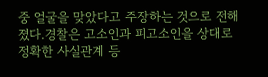중 얼굴을 맞았다고 주장하는 것으로 전해졌다.경찰은 고소인과 피고소인을 상대로 정확한 사실관계 등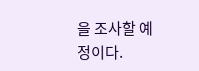을 조사할 예정이다.